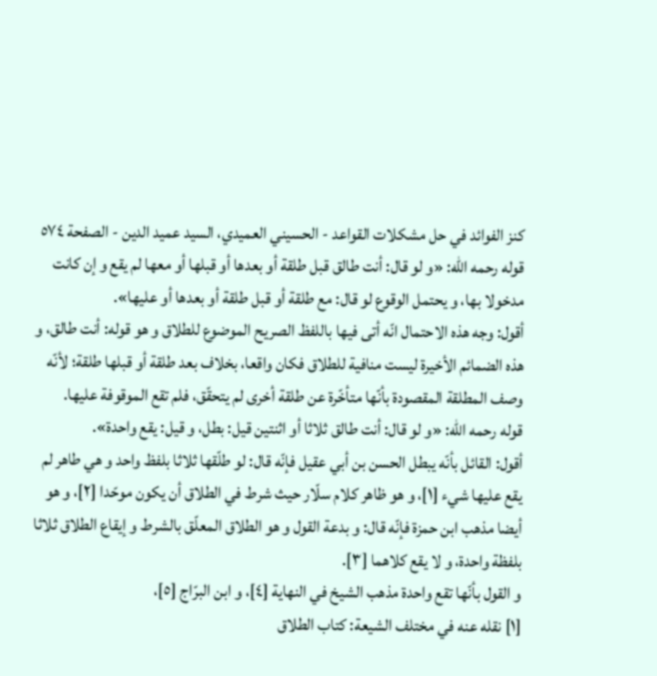كنز الفوائد في حل مشكلات القواعد - الحسيني العميدي، السيد عميد الدين - الصفحة ٥٧٤
قوله رحمه اللّٰه: «و لو قال: أنت طالق قبل طلقة أو بعدها أو قبلها أو معها لم يقع و إن كانت مدخولا بها، و يحتمل الوقوع لو قال: مع طلقة أو قبل طلقة أو بعدها أو عليها».
أقول: وجه هذه الاحتمال انّه أتى فيها باللفظ الصريح الموضوع للطلاق و هو قوله: أنت طالق، و هذه الضمائم الأخيرة ليست منافية للطلاق فكان واقعا، بخلاف بعد طلقة أو قبلها طلقة؛ لأنّه وصف المطلقة المقصودة بأنّها متأخّرة عن طلقة أخرى لم يتحقّق، فلم تقع الموقوفة عليها.
قوله رحمه اللّٰه: «و لو قال: أنت طالق ثلاثا أو اثنتين قيل: بطل، و قيل: يقع واحدة».
أقول: القائل بأنّه يبطل الحسن بن أبي عقيل فإنّه قال: لو طلّقها ثلاثا بلفظ واحد و هي طاهر لم يقع عليها شيء [١]، و هو ظاهر كلام سلّار حيث شرط في الطلاق أن يكون موحّدا [٢]، و هو أيضا مذهب ابن حمزة فإنّه قال: و بدعة القول و هو الطلاق المعلّق بالشرط و إيقاع الطلاق ثلاثا بلفظة واحدة، و لا يقع كلاهما [٣].
و القول بأنّها تقع واحدة مذهب الشيخ في النهاية [٤]، و ابن البرّاج [٥]،
[١] نقله عنه في مختلف الشيعة: كتاب الطلاق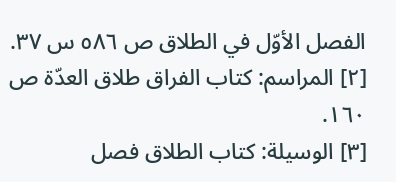الفصل الأوّل في الطلاق ص ٥٨٦ س ٣٧.
[٢] المراسم: كتاب الفراق طلاق العدّة ص ١٦٠.
[٣] الوسيلة: كتاب الطلاق فصل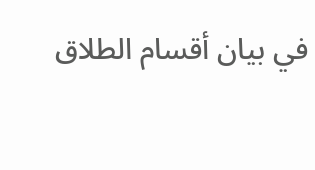في بيان أقسام الطلاق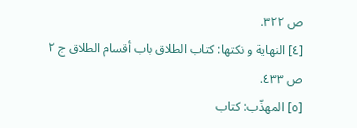ص ٣٢٢.
[٤] النهاية و نكتها: كتاب الطلاق باب أقسام الطلاق ج ٢ ص ٤٣٣.
[٥] المهذّب: كتاب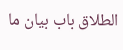الطلاق باب بيان ما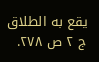يقع به الطلاق ج ٢ ص ٢٧٨.